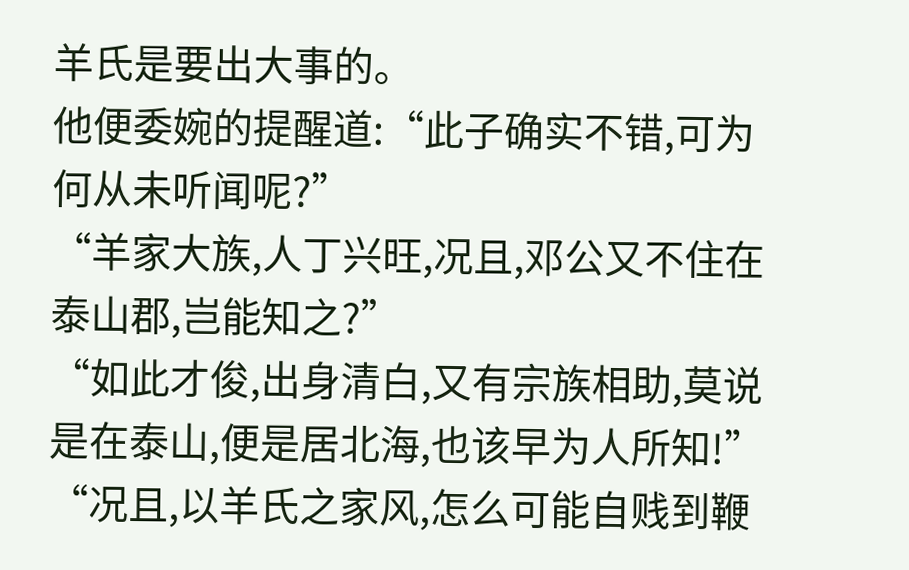羊氏是要出大事的。
他便委婉的提醒道:“此子确实不错,可为何从未听闻呢?”
“羊家大族,人丁兴旺,况且,邓公又不住在泰山郡,岂能知之?”
“如此才俊,出身清白,又有宗族相助,莫说是在泰山,便是居北海,也该早为人所知!”
“况且,以羊氏之家风,怎么可能自贱到鞭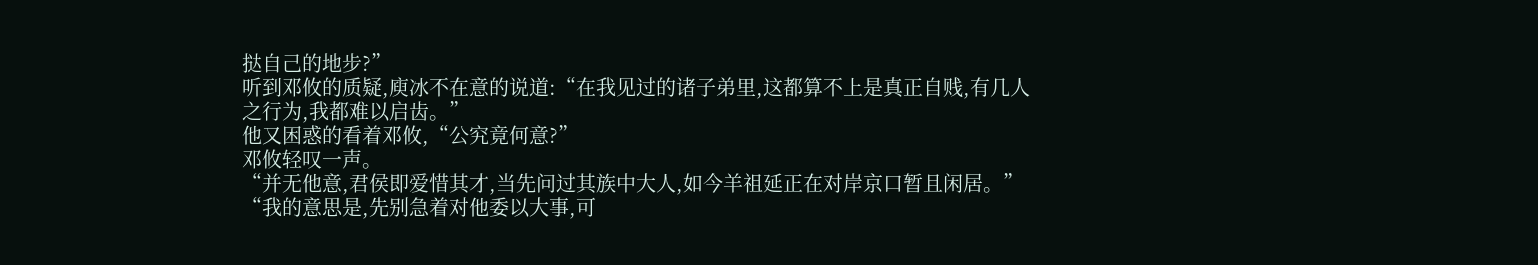挞自己的地步?”
听到邓攸的质疑,庾冰不在意的说道:“在我见过的诸子弟里,这都算不上是真正自贱,有几人之行为,我都难以启齿。”
他又困惑的看着邓攸,“公究竟何意?”
邓攸轻叹一声。
“并无他意,君侯即爱惜其才,当先问过其族中大人,如今羊祖延正在对岸京口暂且闲居。”
“我的意思是,先别急着对他委以大事,可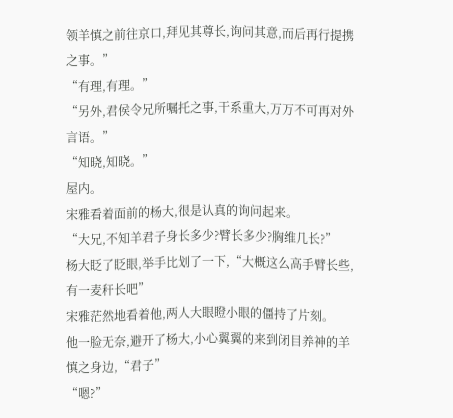领羊慎之前往京口,拜见其尊长,询问其意,而后再行提携之事。”
“有理,有理。”
“另外,君侯令兄所嘱托之事,干系重大,万万不可再对外言语。”
“知晓,知晓。”
屋内。
宋雅看着面前的杨大,很是认真的询问起来。
“大兄,不知羊君子身长多少?臂长多少?胸维几长?”
杨大眨了眨眼,举手比划了一下,“大概这么高手臂长些,有一麦秆长吧”
宋雅茫然地看着他,两人大眼瞪小眼的僵持了片刻。
他一脸无奈,避开了杨大,小心翼翼的来到闭目养神的羊慎之身边,“君子”
“嗯?”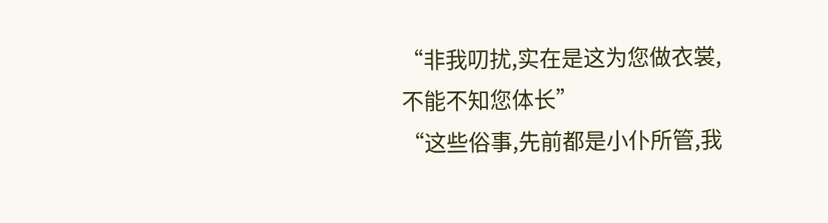“非我叨扰,实在是这为您做衣裳,不能不知您体长”
“这些俗事,先前都是小仆所管,我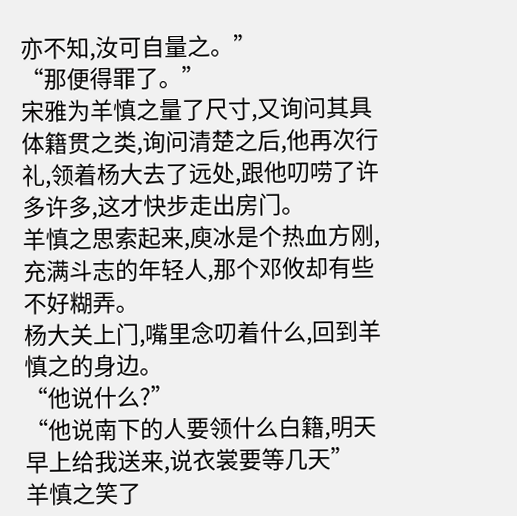亦不知,汝可自量之。”
“那便得罪了。”
宋雅为羊慎之量了尺寸,又询问其具体籍贯之类,询问清楚之后,他再次行礼,领着杨大去了远处,跟他叨唠了许多许多,这才快步走出房门。
羊慎之思索起来,庾冰是个热血方刚,充满斗志的年轻人,那个邓攸却有些不好糊弄。
杨大关上门,嘴里念叨着什么,回到羊慎之的身边。
“他说什么?”
“他说南下的人要领什么白籍,明天早上给我送来,说衣裳要等几天”
羊慎之笑了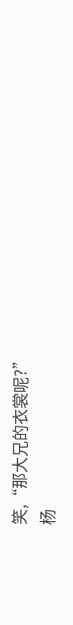笑,“那大兄的衣裳呢?”
杨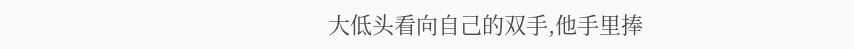大低头看向自己的双手,他手里捧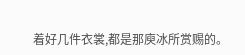着好几件衣裳,都是那庾冰所赏赐的。